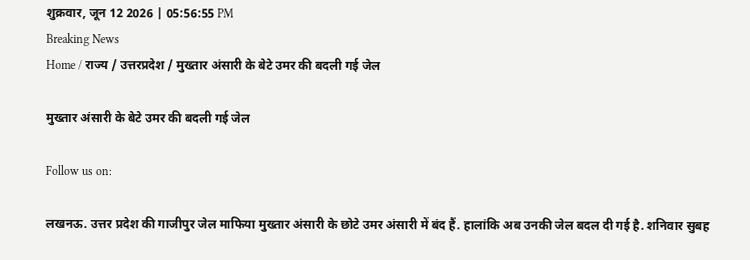शुक्रवार, जून 12 2026 | 05:56:55 PM
Breaking News
Home / राज्य / उत्तरप्रदेश / मुख्तार अंसारी के बेटे उमर की बदली गई जेल

मुख्तार अंसारी के बेटे उमर की बदली गई जेल

Follow us on:

लखनऊ. उत्तर प्रदेश की गाजीपुर जेल माफिया मुख्तार अंसारी के छोटे उमर अंसारी में बंद हैं. हालांकि अब उनकी जेल बदल दी गई है. शनिवार सुबह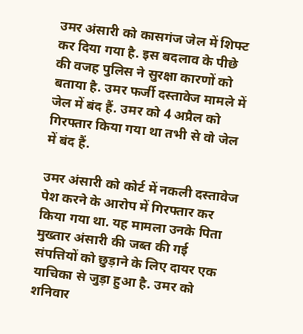उमर अंसारी को कासगंज जेल में शिफ्ट कर दिया गया है. इस बदलाव के पीछे की वजह पुलिस ने सुरक्षा कारणों को बताया है. उमर फर्जी दस्तावेज मामले में जेल में बंद हैं. उमर को 4 अप्रैल को गिरफ्तार किया गया था तभी से वो जेल में बंद हैं.

उमर अंसारी को कोर्ट में नकली दस्तावेज पेश करने के आरोप में गिरफ्तार कर किया गया था. यह मामला उनके पिता मुख्तार अंसारी की जब्त की गई संपत्तियों को छुड़ाने के लिए दायर एक याचिका से जुड़ा हुआ है. उमर को शनिवार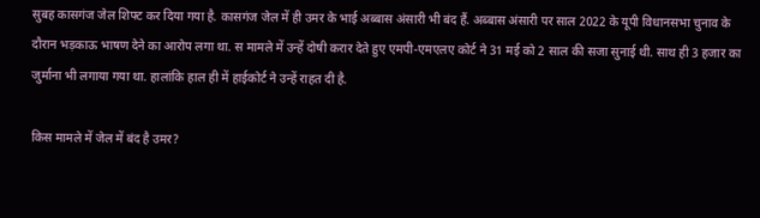सुबह कासगंज जेल शिफ्ट कर दिया गया है. कासगंज जेल में ही उमर के भाई अब्बास अंसारी भी बंद हैं. अब्बास अंसारी पर साल 2022 के यूपी विधानसभा चुनाव के दौरान भड़काऊ भाषण देने का आरोप लगा था. स मामले में उन्हें दोषी करार देते हुए एमपी-एमएलए कोर्ट ने 31 मई को 2 साल की सजा सुनाई थी. साथ ही 3 हजार का जुर्माना भी लगाया गया था. हालांकि हाल ही में हाईकोर्ट ने उन्हें राहत दी है.

किस मामले में जेल में बंद है उमर?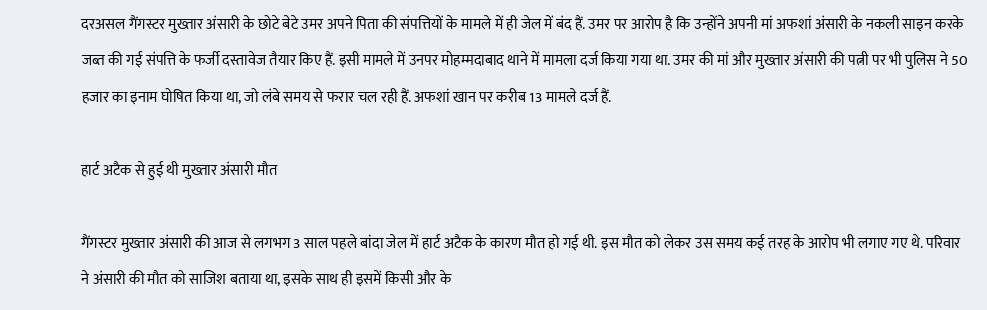दरअसल गैंगस्टर मुख्तार अंसारी के छोटे बेटे उमर अपने पिता की संपत्तियों के मामले में ही जेल में बंद हैं. उमर पर आरोप है कि उन्होंने अपनी मां अफशां अंसारी के नकली साइन करके जब्त की गई संपत्ति के फर्जी दस्तावेज तैयार किए हैं. इसी मामले में उनपर मोहम्मदाबाद थाने में मामला दर्ज किया गया था. उमर की मां और मुख्तार अंसारी की पत्नी पर भी पुलिस ने 50 हजार का इनाम घोषित किया था, जो लंबे समय से फरार चल रही हैं. अफशां खान पर करीब 13 मामले दर्ज हैं.

हार्ट अटैक से हुई थी मुख्तार अंसारी मौत

गैंगस्टर मुख्तार अंसारी की आज से लगभग 3 साल पहले बांदा जेल में हार्ट अटैक के कारण मौत हो गई थी. इस मौत को लेकर उस समय कई तरह के आरोप भी लगाए गए थे. परिवार ने अंसारी की मौत को साजिश बताया था, इसके साथ ही इसमें किसी और के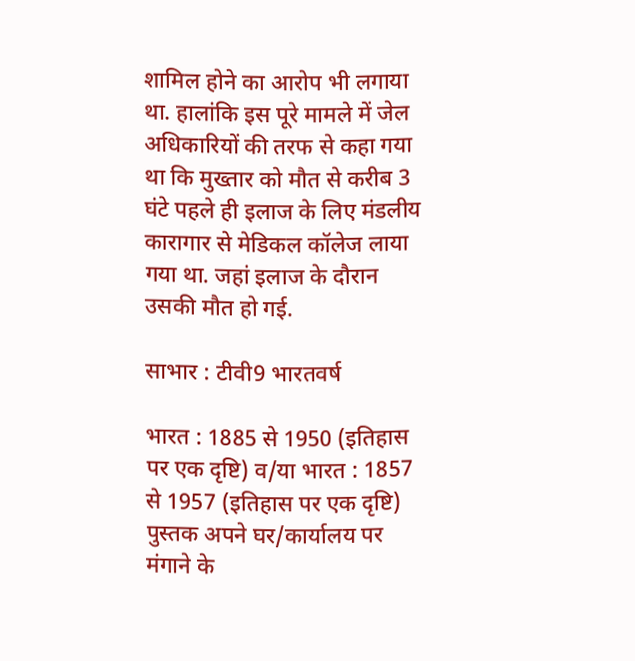शामिल होने का आरोप भी लगाया था. हालांकि इस पूरे मामले में जेल अधिकारियों की तरफ से कहा गया था कि मुख्तार को मौत से करीब 3 घंटे पहले ही इलाज के लिए मंडलीय कारागार से मेडिकल कॉलेज लाया गया था. जहां इलाज के दौरान उसकी मौत हो गई.

साभार : टीवी9 भारतवर्ष

भारत : 1885 से 1950 (इतिहास पर एक दृष्टि) व/या भारत : 1857 से 1957 (इतिहास पर एक दृष्टि) पुस्तक अपने घर/कार्यालय पर मंगाने के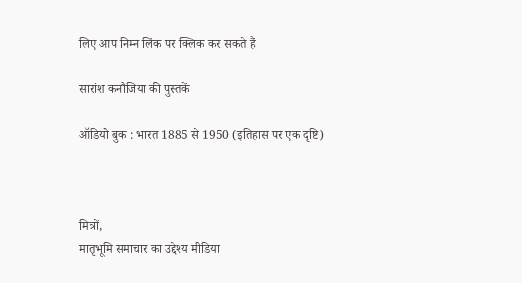लिए आप निम्न लिंक पर क्लिक कर सकते हैं

सारांश कनौजिया की पुस्तकें

ऑडियो बुक : भारत 1885 से 1950 (इतिहास पर एक दृष्टि)



मित्रों,
मातृभूमि समाचार का उद्देश्य मीडिया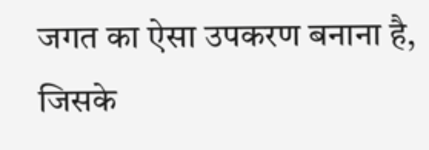जगत का ऐसा उपकरण बनाना है, जिसके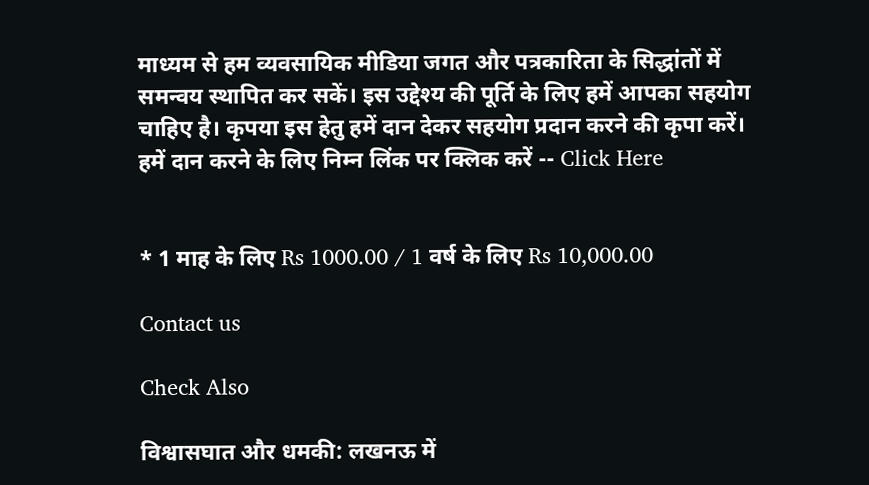माध्यम से हम व्यवसायिक मीडिया जगत और पत्रकारिता के सिद्धांतों में समन्वय स्थापित कर सकें। इस उद्देश्य की पूर्ति के लिए हमें आपका सहयोग चाहिए है। कृपया इस हेतु हमें दान देकर सहयोग प्रदान करने की कृपा करें। हमें दान करने के लिए निम्न लिंक पर क्लिक करें -- Click Here


* 1 माह के लिए Rs 1000.00 / 1 वर्ष के लिए Rs 10,000.00

Contact us

Check Also

विश्वासघात और धमकी: लखनऊ में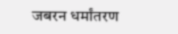जबरन धर्मांतरण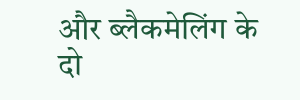और ब्लैकमेलिंग के दो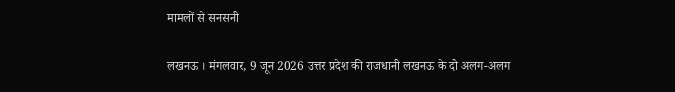मामलों से सनसनी

लखनऊ । मंगलवार, 9 जून 2026 उत्तर प्रदेश की राजधानी लखनऊ के दो अलग-अलग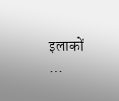इलाकों …